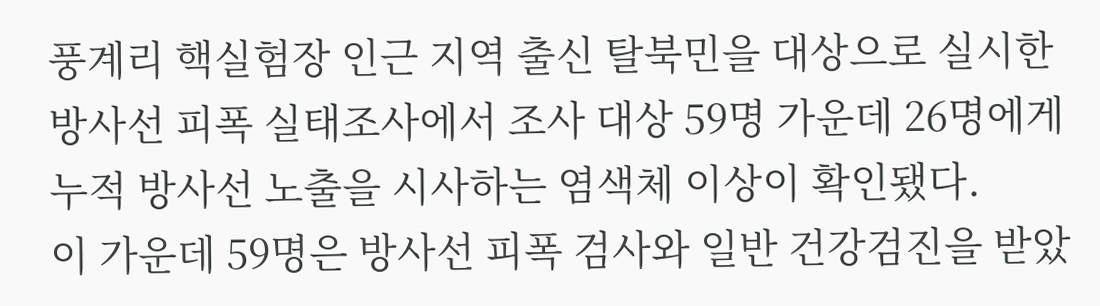풍계리 핵실험장 인근 지역 출신 탈북민을 대상으로 실시한 방사선 피폭 실태조사에서 조사 대상 59명 가운데 26명에게 누적 방사선 노출을 시사하는 염색체 이상이 확인됐다.
이 가운데 59명은 방사선 피폭 검사와 일반 건강검진을 받았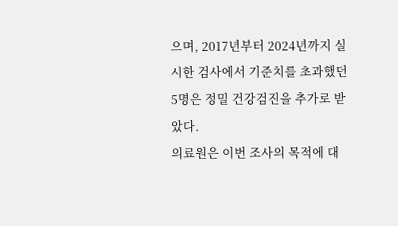으며, 2017년부터 2024년까지 실시한 검사에서 기준치를 초과했던 5명은 정밀 건강검진을 추가로 받았다.
의료원은 이번 조사의 목적에 대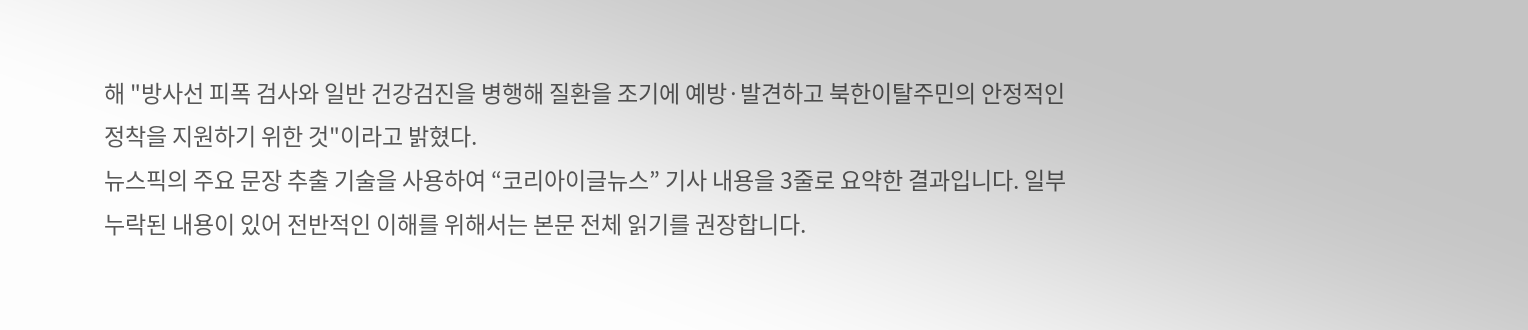해 "방사선 피폭 검사와 일반 건강검진을 병행해 질환을 조기에 예방·발견하고 북한이탈주민의 안정적인 정착을 지원하기 위한 것"이라고 밝혔다.
뉴스픽의 주요 문장 추출 기술을 사용하여 “코리아이글뉴스” 기사 내용을 3줄로 요약한 결과입니다. 일부 누락된 내용이 있어 전반적인 이해를 위해서는 본문 전체 읽기를 권장합니다.